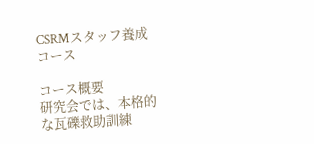CSRMスタッフ養成コース

コース概要
研究会では、本格的な瓦礫救助訓練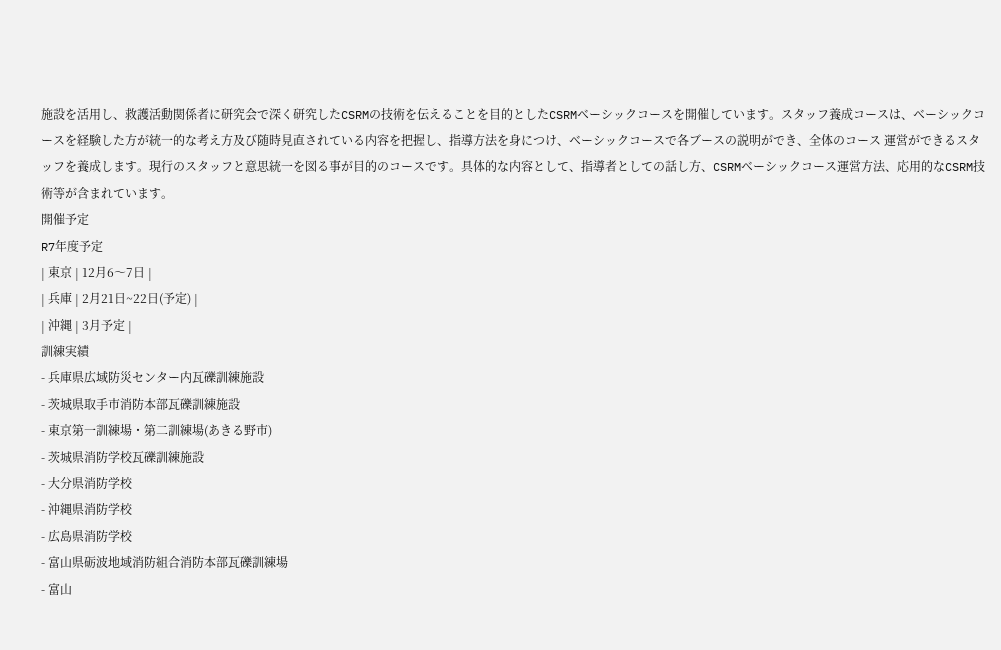施設を活用し、救護活動関係者に研究会で深く研究したCSRMの技術を伝えることを目的としたCSRMベーシックコースを開催しています。スタッフ養成コースは、ベーシックコースを経験した方が統一的な考え方及び随時見直されている内容を把握し、指導方法を身につけ、ベーシックコースで各ブースの説明ができ、全体のコース 運営ができるスタッフを養成します。現行のスタッフと意思統一を図る事が目的のコースです。具体的な内容として、指導者としての話し方、CSRMベーシックコース運営方法、応用的なCSRM技術等が含まれています。
開催予定
R7年度予定
| 東京 | 12月6〜7日 |
| 兵庫 | 2月21日~22日(予定) |
| 沖縄 | 3月予定 |
訓練実績
- 兵庫県広域防災センター内瓦礫訓練施設
- 茨城県取手市消防本部瓦礫訓練施設
- 東京第一訓練場・第二訓練場(あきる野市)
- 茨城県消防学校瓦礫訓練施設
- 大分県消防学校
- 沖縄県消防学校
- 広島県消防学校
- 富山県砺波地域消防組合消防本部瓦礫訓練場
- 富山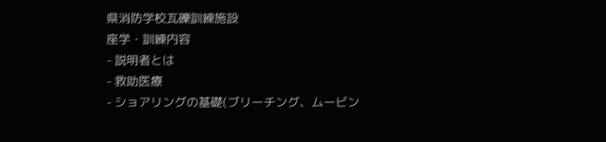県消防学校瓦礫訓練施設
座学・訓練内容
- 説明者とは
- 救助医療
- ショアリングの基礎(ブリーチング、ムービン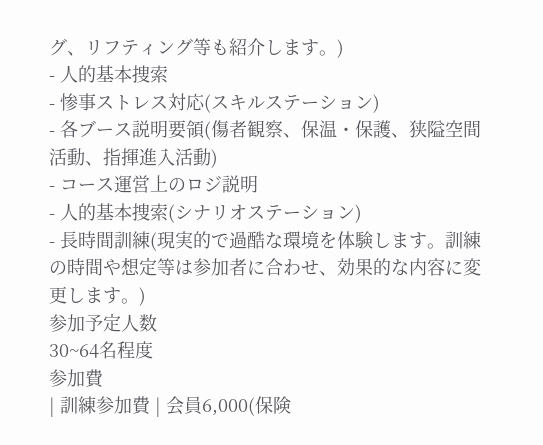グ、リフティング等も紹介します。)
- 人的基本捜索
- 惨事ストレス対応(スキルステーション)
- 各ブース説明要領(傷者観察、保温・保護、狭隘空間活動、指揮進入活動)
- コース運営上のロジ説明
- 人的基本捜索(シナリオステーション)
- 長時間訓練(現実的で過酷な環境を体験します。訓練の時間や想定等は参加者に合わせ、効果的な内容に変更します。)
参加予定人数
30~64名程度
参加費
| 訓練参加費 | 会員6,000(保険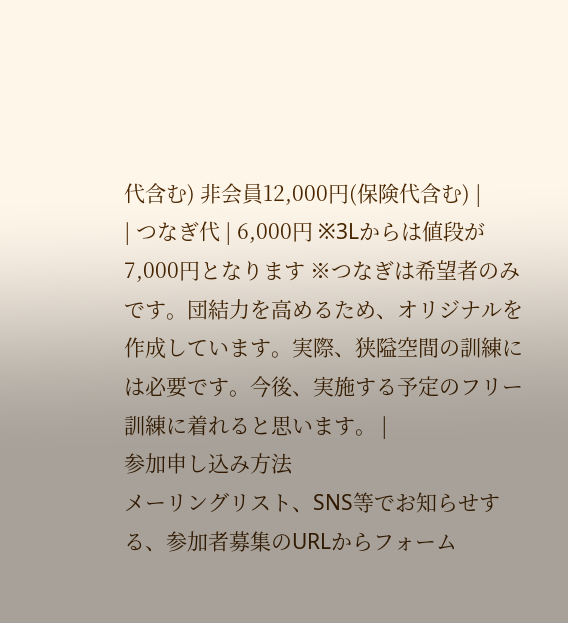代含む) 非会員12,000円(保険代含む) |
| つなぎ代 | 6,000円 ※3Lからは値段が7,000円となります ※つなぎは希望者のみです。団結力を高めるため、オリジナルを作成しています。実際、狭隘空間の訓練には必要です。今後、実施する予定のフリー訓練に着れると思います。 |
参加申し込み方法
メーリングリスト、SNS等でお知らせする、参加者募集のURLからフォーム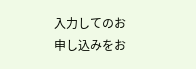入力してのお申し込みをお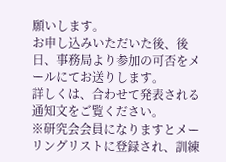願いします。
お申し込みいただいた後、後日、事務局より参加の可否をメールにてお送りします。
詳しくは、合わせて発表される通知文をご覧ください。
※研究会会員になりますとメーリングリストに登録され、訓練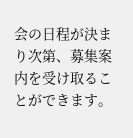会の日程が決まり次第、募集案内を受け取ることができます。